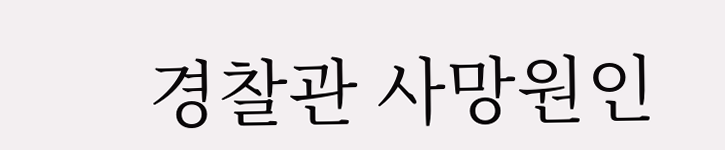경찰관 사망원인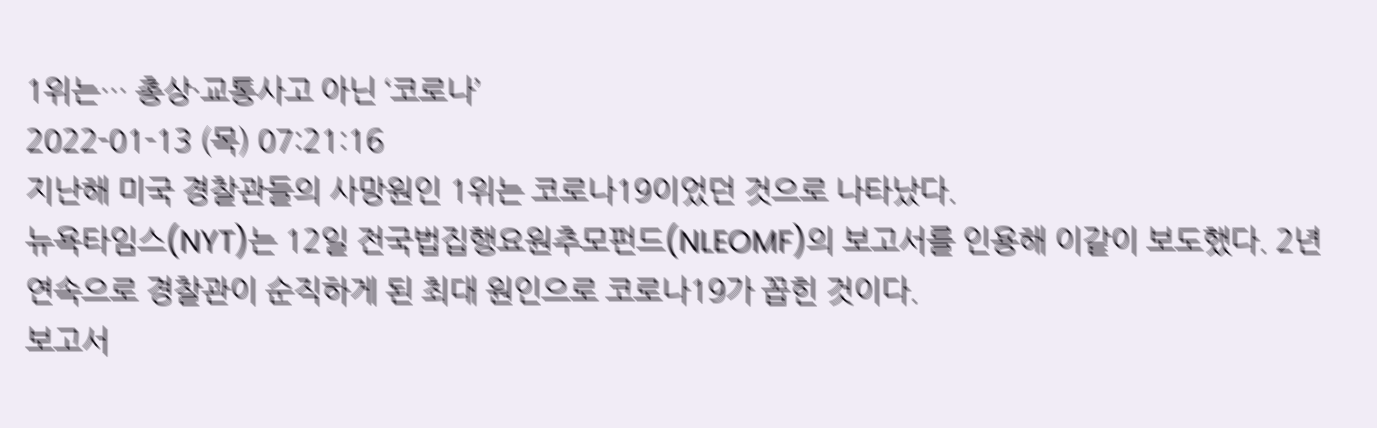1위는… 총상·교통사고 아닌 ‘코로나’
2022-01-13 (목) 07:21:16
지난해 미국 경찰관들의 사망원인 1위는 코로나19이었던 것으로 나타났다.
뉴욕타임스(NYT)는 12일 전국법집행요원추모펀드(NLEOMF)의 보고서를 인용해 이같이 보도했다. 2년 연속으로 경찰관이 순직하게 된 최대 원인으로 코로나19가 꼽힌 것이다.
보고서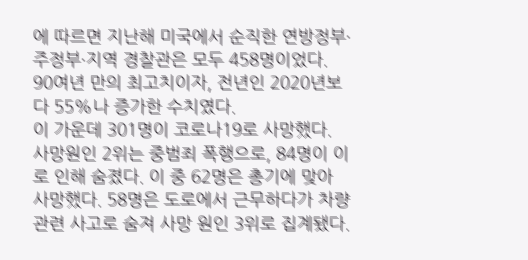에 따르면 지난해 미국에서 순직한 연방정부·주정부·지역 경찰관은 모두 458명이었다.
90여년 만의 최고치이자, 전년인 2020년보다 55%나 증가한 수치였다.
이 가운데 301명이 코로나19로 사망했다. 사망원인 2위는 중범죄 폭행으로, 84명이 이로 인해 숨졌다. 이 중 62명은 총기에 맞아 사망했다. 58명은 도로에서 근무하다가 차량 관련 사고로 숨져 사망 원인 3위로 집계됐다.